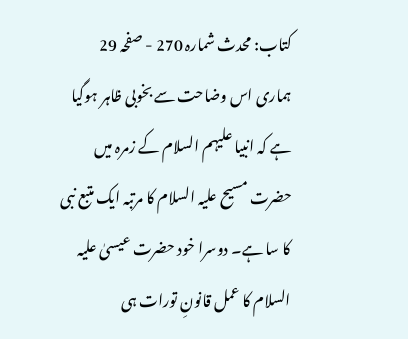کتاب: محدث شمارہ 270 - صفحہ 29
ہماری اس وضاحت سے بخوبی ظاہر ہوگیا ہے کہ انبیا علیہم السلام کے زمرہ میں حضرت مسیح علیہ السلام کا مرتبہ ایک متبع نبی کا سا ہے۔ دوسرا خود حضرت عیسیٰ علیہ السلام کا عمل قانونِ تورات ہی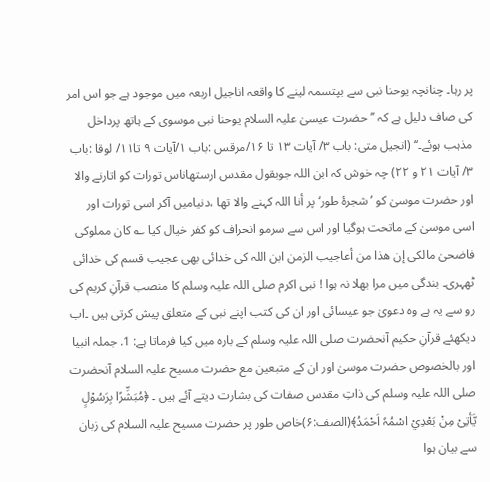پر رہا۔ چنانچہ یوحنا نبی سے بپتسمہ لینے کا واقعہ اناجیل اربعہ میں موجود ہے جو اس امر کی صاف دلیل ہے کہ ’’حضرت عیسیٰ علیہ السلام یوحنا نبی موسوی کے ہاتھ پرداخل مذہب ہوئے۔‘‘ (انجیل متی: باب ۳/ آیات ۱۳ تا ۱۶/مرقس :باب ۱/آیات ۹ تا۱۱/ لوقا :باب ۳/ آیات ۲۱ و ۲۲) چہ خوش کہ ابن اللہ جوبقول مقدس ارستھاناس تورات کو اتارنے والا اور حضرت موسیٰ کو ’شجرۂ طور‘ پر أنا اللہ کہنے والا تھا ،دنیامیں آکر اسی تورات اور اسی موسیٰ کے ماتحت ہوگیا اور اس سے سرمو انحراف کو کفر خیال کیا ؎ کان مملوکی فاضحیٰ مالکی إن ھذا من أعاجیب الزمن ابن اللہ کی خدائی بھی عجیب قسم کی خدائی ٹھہری۔ بندگی میں مرا بھلا نہ ہوا ! نبی اکرم صلی اللہ علیہ وسلم کا منصب قرآنِ کریم کی رو سے یہ ہے وہ دعویٰ جو عیسائی اور ان کی کتب اپنے نبی کے متعلق پیش کرتی ہیں ۔اب دیکھئے قرآنِ حکیم آنحضرت صلی اللہ علیہ وسلم کے بارہ میں کیا فرماتا ہے: 1. جملہ انبیا اور بالخصوص حضرت موسیٰ اور ان کے متبعین مع حضرت مسیح علیہ السلام آنحضرت صلی اللہ علیہ وسلم کی ذاتِ مقدس صفات کی بشارت دیتے آئے ہیں ۔ ﴿مُبَشِّرًا بِرَسُوْلٍ یَّأتِیْ مِنْ بَعْدِيْ اسْمُہٗ اَحْمَدُ﴾(الصف:۶)خاص طور پر حضرت مسیح علیہ السلام کی زبان سے بیان ہوا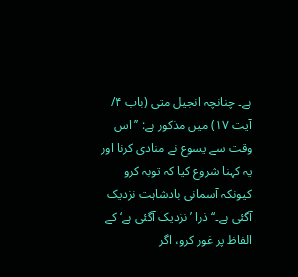ہے۔ چنانچہ انجیل متی (باب ۴/ آیت ۱۷) میں مذکور ہے: ’’اس وقت سے یسوع نے منادی کرنا اور یہ کہنا شروع کیا کہ توبہ کرو کیونکہ آسمانی بادشاہت نزدیک آگئی ہے۔‘‘ ذرا ’نزدیک آگئی ہے‘ کے الفاظ پر غور کرو، اگر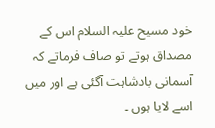خود مسیح علیہ السلام اس کے مصداق ہوتے تو صاف فرماتے کہ آسمانی بادشاہت آگئی ہے اور میں اسے لایا ہوں ۔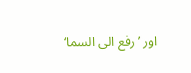اور ’رفع الی السما‘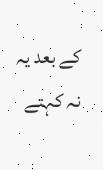کے بعد یہ نہ کہتے